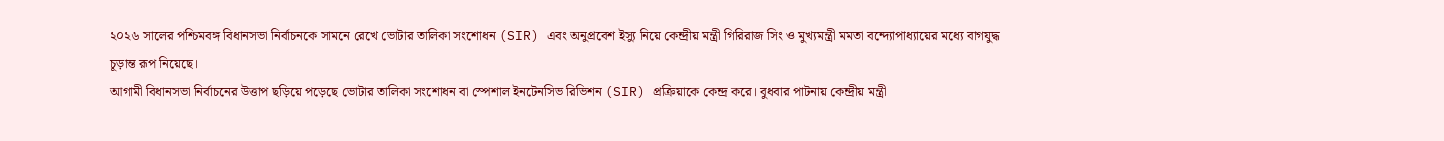২০২৬ সালের পশ্চিমবঙ্গ বিধানসভা নির্বাচনকে সামনে রেখে ভোটার তালিকা সংশোধন (SIR) এবং অনুপ্রবেশ ইস্যু নিয়ে কেন্দ্রীয় মন্ত্রী গিরিরাজ সিং ও মুখ্যমন্ত্রী মমতা বন্দ্যোপাধ্যায়ের মধ্যে বাগযুদ্ধ চূড়ান্ত রূপ নিয়েছে।
আগামী বিধানসভা নির্বাচনের উত্তাপ ছড়িয়ে পড়েছে ভোটার তালিকা সংশোধন বা স্পেশাল ইনটেনসিভ রিভিশন (SIR) প্রক্রিয়াকে কেন্দ্র করে। বুধবার পাটনায় কেন্দ্রীয় মন্ত্রী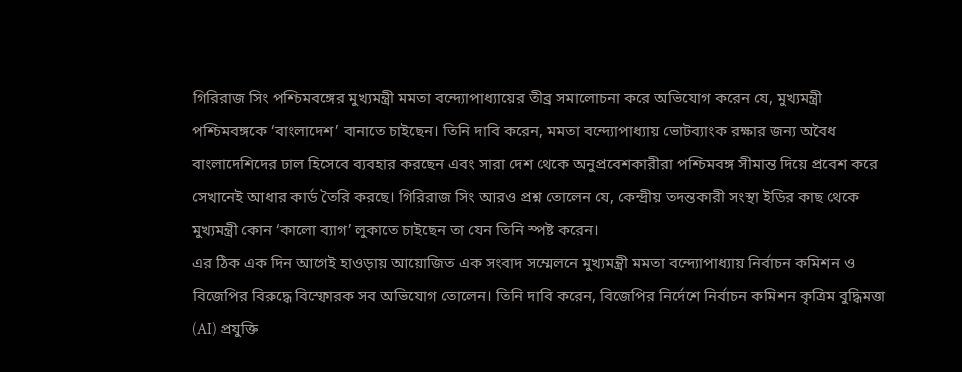গিরিরাজ সিং পশ্চিমবঙ্গের মুখ্যমন্ত্রী মমতা বন্দ্যোপাধ্যায়ের তীব্র সমালোচনা করে অভিযোগ করেন যে, মুখ্যমন্ত্রী পশ্চিমবঙ্গকে ‘বাংলাদেশ’ বানাতে চাইছেন। তিনি দাবি করেন, মমতা বন্দ্যোপাধ্যায় ভোটব্যাংক রক্ষার জন্য অবৈধ বাংলাদেশিদের ঢাল হিসেবে ব্যবহার করছেন এবং সারা দেশ থেকে অনুপ্রবেশকারীরা পশ্চিমবঙ্গ সীমান্ত দিয়ে প্রবেশ করে সেখানেই আধার কার্ড তৈরি করছে। গিরিরাজ সিং আরও প্রশ্ন তোলেন যে, কেন্দ্রীয় তদন্তকারী সংস্থা ইডির কাছ থেকে মুখ্যমন্ত্রী কোন ‘কালো ব্যাগ’ লুকাতে চাইছেন তা যেন তিনি স্পষ্ট করেন।
এর ঠিক এক দিন আগেই হাওড়ায় আয়োজিত এক সংবাদ সম্মেলনে মুখ্যমন্ত্রী মমতা বন্দ্যোপাধ্যায় নির্বাচন কমিশন ও বিজেপির বিরুদ্ধে বিস্ফোরক সব অভিযোগ তোলেন। তিনি দাবি করেন, বিজেপির নির্দেশে নির্বাচন কমিশন কৃত্রিম বুদ্ধিমত্তা (AI) প্রযুক্তি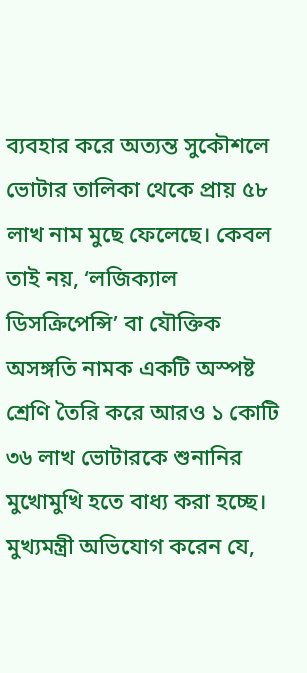ব্যবহার করে অত্যন্ত সুকৌশলে ভোটার তালিকা থেকে প্রায় ৫৮ লাখ নাম মুছে ফেলেছে। কেবল তাই নয়, ‘লজিক্যাল ডিসক্রিপেন্সি’ বা যৌক্তিক অসঙ্গতি নামক একটি অস্পষ্ট শ্রেণি তৈরি করে আরও ১ কোটি ৩৬ লাখ ভোটারকে শুনানির মুখোমুখি হতে বাধ্য করা হচ্ছে। মুখ্যমন্ত্রী অভিযোগ করেন যে,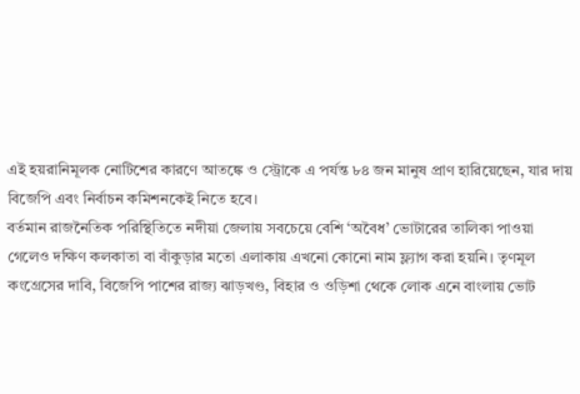এই হয়রানিমূলক নোটিশের কারণে আতঙ্কে ও স্ট্রোকে এ পর্যন্ত ৮৪ জন মানুষ প্রাণ হারিয়েছেন, যার দায় বিজেপি এবং নির্বাচন কমিশনকেই নিতে হবে।
বর্তমান রাজনৈতিক পরিস্থিতিতে নদীয়া জেলায় সবচেয়ে বেশি ‘অবৈধ’ ভোটারের তালিকা পাওয়া গেলেও দক্ষিণ কলকাতা বা বাঁকুড়ার মতো এলাকায় এখনো কোনো নাম ফ্ল্যাগ করা হয়নি। তৃণমূল কংগ্রেসের দাবি, বিজেপি পাশের রাজ্য ঝাড়খণ্ড, বিহার ও ওড়িশা থেকে লোক এনে বাংলায় ভোট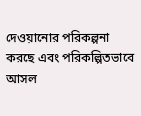দেওয়ানোর পরিকল্পনা করছে এবং পরিকল্পিতভাবে আসল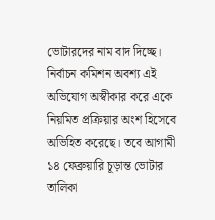ভোটারদের নাম বাদ দিচ্ছে। নির্বাচন কমিশন অবশ্য এই অভিযোগ অস্বীকার করে একে নিয়মিত প্রক্রিয়ার অংশ হিসেবে অভিহিত করেছে। তবে আগামী ১৪ ফেব্রুয়ারি চূড়ান্ত ভোটার তালিকা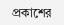প্রকাশের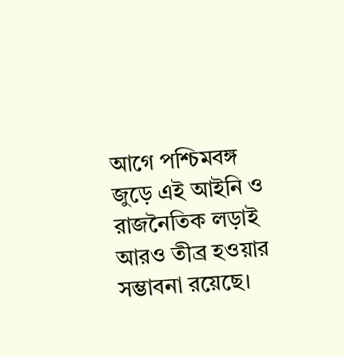আগে পশ্চিমবঙ্গ জুড়ে এই আইনি ও রাজনৈতিক লড়াই আরও তীব্র হওয়ার সম্ভাবনা রয়েছে।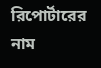রিপোর্টারের নাম